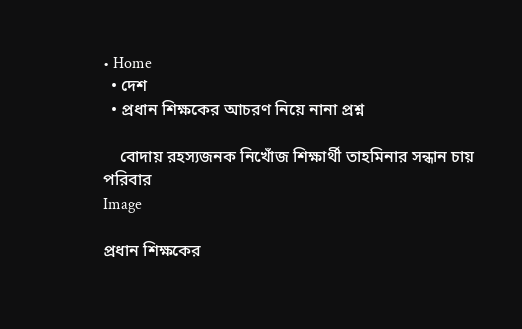• Home
  • দেশ
  • প্রধান শিক্ষকের আচরণ নিয়ে নানা প্রশ্ন

    বোদায় রহস্যজনক নিখোঁজ শিক্ষার্থী তাহমিনার সন্ধান চায় পরিবার
Image

প্রধান শিক্ষকের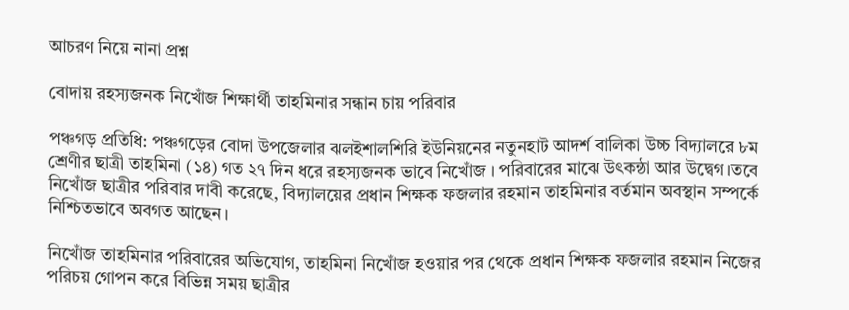আচরণ নিয়ে নানা প্রশ্ন

বোদায় রহস্যজনক নিখোঁজ শিক্ষার্থী তাহমিনার সন্ধান চায় পরিবার

পঞ্চগড় প্রতিধি: পঞ্চগড়ের বোদা উপজেলার ঝলইশালশিরি ইউনিয়নের নতুনহাট আদর্শ বালিকা উচ্চ বিদ্যালরে ৮ম শ্রেণীর ছাত্রী তাহমিনা (১৪) গত ২৭ দিন ধরে রহস্যজনক ভাবে নিখোঁজ । পরিবারের মাঝে উৎকন্ঠা আর উদ্বেগ।তবে নিখোঁজ ছাত্রীর পরিবার দাবী করেছে, বিদ্যালয়ের প্রধান শিক্ষক ফজলার রহমান তাহমিনার বর্তমান অবস্থান সম্পর্কে নিশ্চিতভাবে অবগত আছেন।

নিখোঁজ তাহমিনার পরিবারের অভিযোগ, তাহমিনা নিখোঁজ হওয়ার পর থেকে প্রধান শিক্ষক ফজলার রহমান নিজের পরিচয় গোপন করে বিভিন্ন সময় ছাত্রীর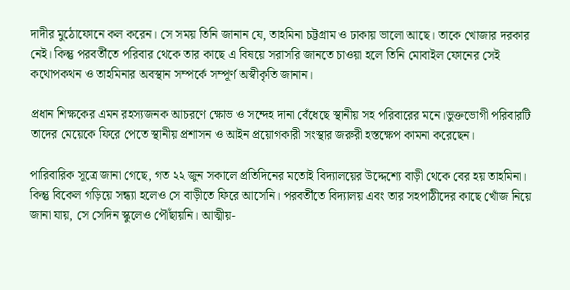দাদীর মুঠোফোনে কল করেন। সে সময় তিনি জানান যে, তাহমিনা চট্টগ্রাম ও ঢাকায় ভালো আছে। তাকে খোজার দরকার নেই। কিন্তু পরবর্তীতে পরিবার থেকে তার কাছে এ বিষয়ে সরাসরি জানতে চাওয়া হলে তিনি মোবাইল ফোনের সেই কথোপকথন ও তাহমিনার অবস্থান সম্পর্কে সম্পূর্ণ অস্বীকৃতি জানান।

প্রধান শিক্ষকের এমন রহস্যজনক আচরণে ক্ষোভ ও সন্দেহ দানা বেঁধেছে স্থানীয় সহ পরিবারের মনে।ভুক্তভোগী পরিবারটি তাদের মেয়েকে ফিরে পেতে স্থানীয় প্রশাসন ও আইন প্রয়োগকারী সংস্থার জরুরী হস্তক্ষেপ কামনা করেছেন।

পারিবারিক সূত্রে জানা গেছে, গত ২২ জুন সকালে প্রতিদিনের মতোই বিদ্যালয়ের উদ্দেশ্যে বাড়ী থেকে বের হয় তাহমিনা। কিন্তু বিকেল গড়িয়ে সন্ধ্যা হলেও সে বাড়ীতে ফিরে আসেনি। পরবর্তীতে বিদ্যালয় এবং তার সহপাঠীদের কাছে খোঁজ নিয়ে জানা যায়, সে সেদিন স্কুলেও পৌঁছায়নি। আত্মীয়-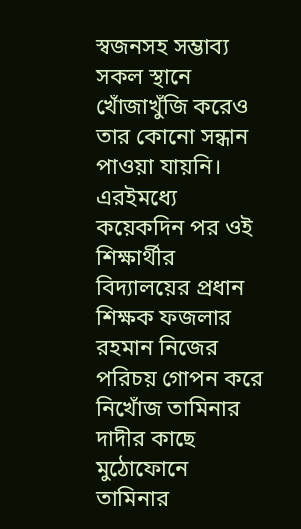স্বজনসহ সম্ভাব্য সকল স্থানে খোঁজাখুঁজি করেও তার কোনো সন্ধান পাওয়া যায়নি। এরইমধ্যে কয়েকদিন পর ওই শিক্ষার্থীর বিদ্যালয়ের প্রধান শিক্ষক ফজলার রহমান নিজের পরিচয় গোপন করে নিখোঁজ তামিনার দাদীর কাছে মুঠোফোনে তামিনার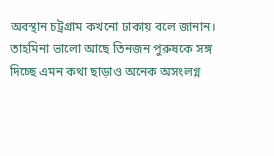অবস্থান চট্রগ্রাম কখনো ঢাকায় বলে জানান। তাহমিনা ভালো আছে তিনজন পুরুষকে সঙ্গ দিচ্ছে এমন কথা ছাড়াও অনেক অসংলগ্ন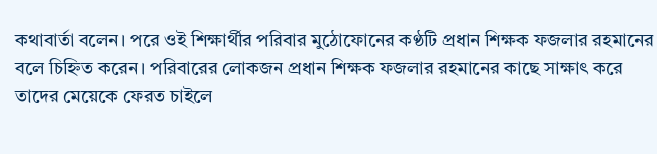কথাবার্তা বলেন। পরে ওই শিক্ষার্থীর পরিবার মুঠোফোনের কণ্ঠটি প্রধান শিক্ষক ফজলার রহমানের বলে চিহ্নিত করেন। পরিবারের লোকজন প্রধান শিক্ষক ফজলার রহমানের কাছে সাক্ষাৎ করে তাদের মেয়েকে ফেরত চাইলে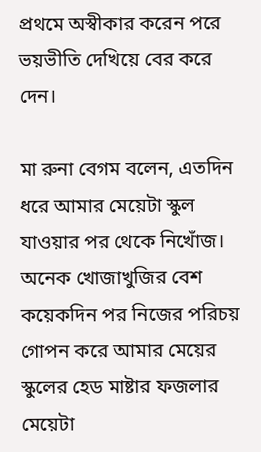প্রথমে অস্বীকার করেন পরে ভয়ভীতি দেখিয়ে বের করে দেন।

মা রুনা বেগম বলেন, এতদিন ধরে আমার মেয়েটা স্কুল যাওয়ার পর থেকে নিখোঁজ। অনেক খোজাখুজির বেশ কয়েকদিন পর নিজের পরিচয় গোপন করে আমার মেয়ের স্কুলের হেড মাষ্টার ফজলার মেয়েটা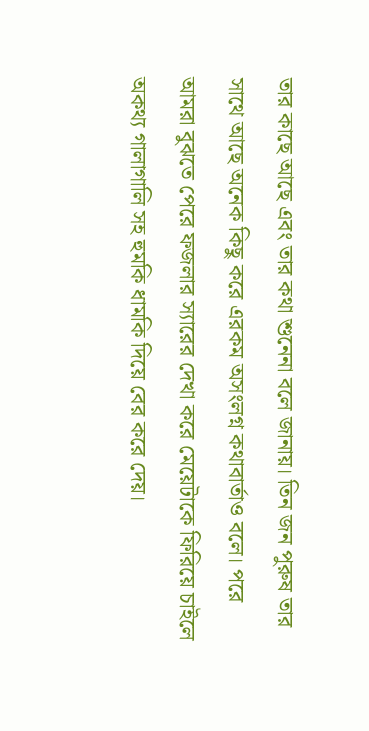তার কাছে আছে এবং তার কথা শুনেনা বলে জানায়। তিন জন পুরুষ তার সাথে আছে অনেক কিছু করে এরকম অসংলগ্ন কথাবার্তাও বলে। পরে আমরা বুঝতে পেরে ফজলার স্যারের দেখা করে মেয়েটাকে ফিরিয়ে চাইলে অকথ্য গালাগালি সহ হুমকি ধামকি দিয়ে বের করে দেয়।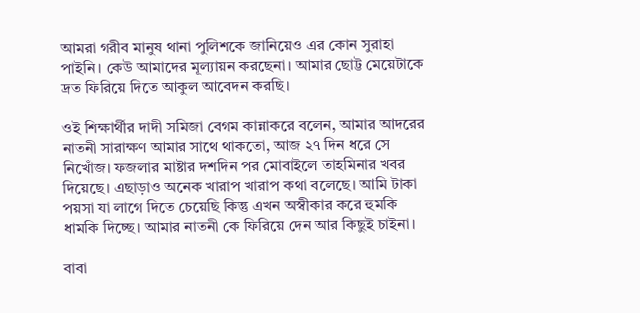আমরা গরীব মানুষ থানা পুলিশকে জানিয়েও এর কোন সুরাহা পাইনি। কেউ আমাদের মূল্যায়ন করছেনা। আমার ছোট্ট মেয়েটাকে দ্রত ফিরিয়ে দিতে আকুল আবেদন করছি।

ওই শিক্ষার্থীর দাদী সমিজা বেগম কান্নাকরে বলেন, আমার আদরের নাতনী সারাক্ষণ আমার সাথে থাকতো, আজ ২৭ দিন ধরে সে নিখোঁজ। ফজলার মাষ্টার দশদিন পর মোবাইলে তাহমিনার খবর দিয়েছে। এছাড়াও অনেক খারাপ খারাপ কথা বলেছে। আমি টাকা পয়সা যা লাগে দিতে চেয়েছি কিন্তু এখন অস্বীকার করে হুমকি ধামকি দিচ্ছে। আমার নাতনী কে ফিরিয়ে দেন আর কিছুই চাইনা।

বাবা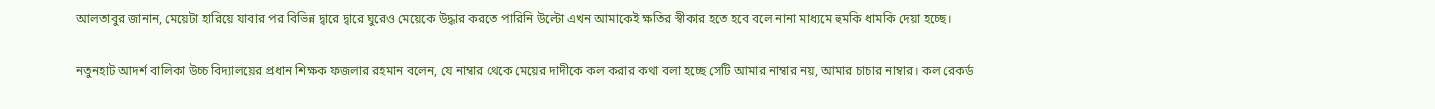আলতাবুর জানান, মেয়েটা হারিয়ে যাবার পর বিভিন্ন দ্বারে দ্বারে ঘুরেও মেয়েকে উদ্ধার করতে পারিনি উল্টো এখন আমাকেই ক্ষতির স্বীকার হতে হবে বলে নানা মাধ্যমে হুমকি ধামকি দেয়া হচ্ছে।

নতুনহাট আদর্শ বালিকা উচ্চ বিদ্যালয়ের প্রধান শিক্ষক ফজলার রহমান বলেন, যে নাম্বার থেকে মেয়ের দাদীকে কল করার কথা বলা হচ্ছে সেটি আমার নাম্বার নয়, আমার চাচার নাম্বার। কল রেকর্ড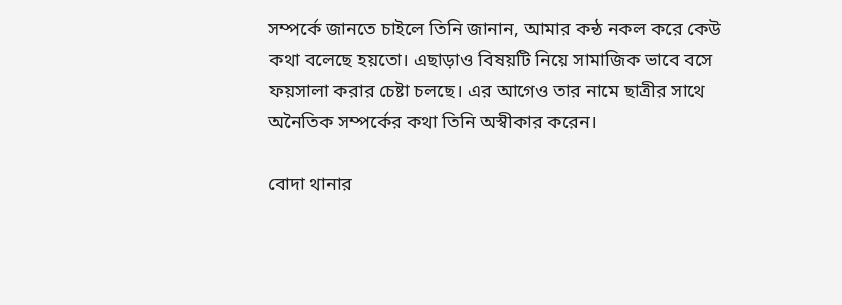সম্পর্কে জানতে চাইলে তিনি জানান, আমার কন্ঠ নকল করে কেউ কথা বলেছে হয়তো। এছাড়াও বিষয়টি নিয়ে সামাজিক ভাবে বসে ফয়সালা করার চেষ্টা চলছে। এর আগেও তার নামে ছাত্রীর সাথে অনৈতিক সম্পর্কের কথা তিনি অস্বীকার করেন।

বোদা থানার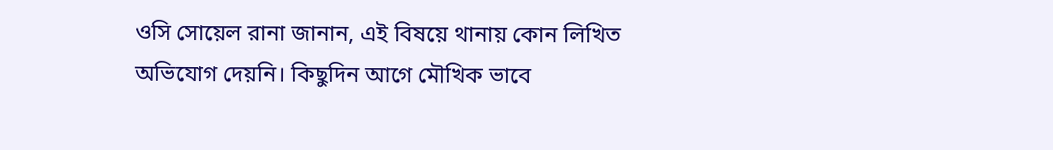ওসি সোয়েল রানা জানান, এই বিষয়ে থানায় কোন লিখিত অভিযোগ দেয়নি। কিছুদিন আগে মৌখিক ভাবে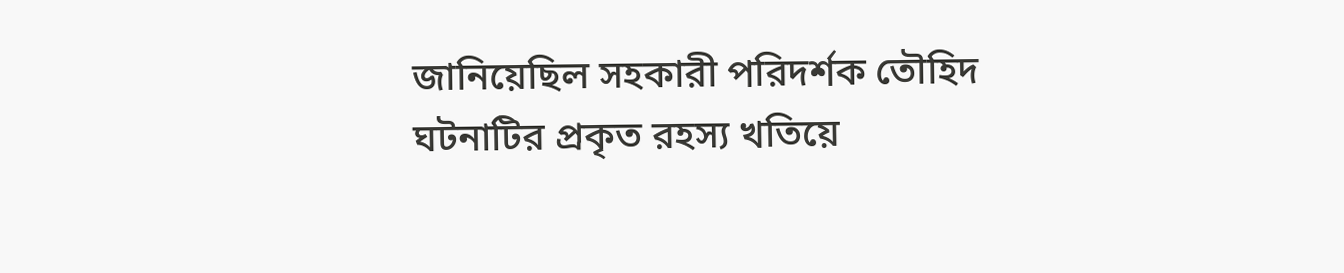জানিয়েছিল সহকারী পরিদর্শক তৌহিদ ঘটনাটির প্রকৃত রহস্য খতিয়ে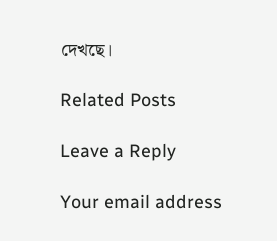দেখছে।

Related Posts

Leave a Reply

Your email address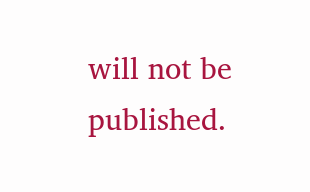will not be published.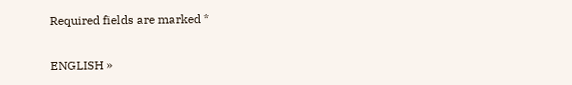Required fields are marked *

ENGLISH »